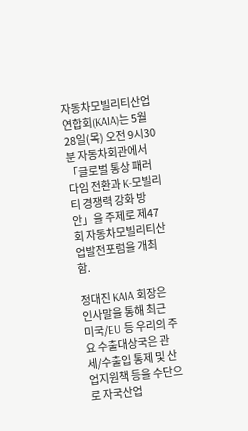자동차모빌리티산업연합회(KAIA)는 5월 28일(목) 오전 9시30분 자동차회관에서 「글로벌 통상 패러다임 전환과 K-모빌리티 경쟁력 강화 방안」을 주제로 제47회 자동차모빌리티산업발전포럼을 개최함.

정대진 KAIA 회장은 인사말을 통해 최근 미국/EU 등 우리의 주요 수출대상국은 관세/수출입 통제 및 산업지원책 등을 수단으로 자국산업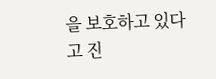을 보호하고 있다고 진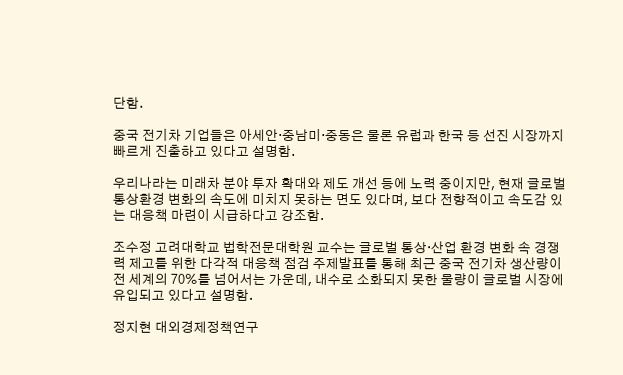단함.

중국 전기차 기업들은 아세안·중남미·중동은 물론 유럽과 한국 등 선진 시장까지 빠르게 진출하고 있다고 설명함.

우리나라는 미래차 분야 투자 확대와 제도 개선 등에 노력 중이지만, 현재 글로벌 통상환경 변화의 속도에 미치지 못하는 면도 있다며, 보다 전향적이고 속도감 있는 대응책 마련이 시급하다고 강조함.

조수정 고려대학교 법학전문대학원 교수는 글로벌 통상·산업 환경 변화 속 경쟁력 제고를 위한 다각적 대응책 점검 주제발표를 통해 최근 중국 전기차 생산량이 전 세계의 70%를 넘어서는 가운데, 내수로 소화되지 못한 물량이 글로벌 시장에 유입되고 있다고 설명함.

정지현 대외경제정책연구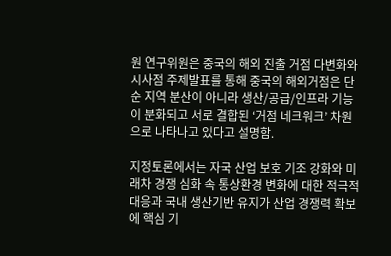원 연구위원은 중국의 해외 진출 거점 다변화와 시사점 주제발표를 통해 중국의 해외거점은 단순 지역 분산이 아니라 생산/공급/인프라 기능이 분화되고 서로 결합된 ‘거점 네크워크’ 차원으로 나타나고 있다고 설명함.

지정토론에서는 자국 산업 보호 기조 강화와 미래차 경쟁 심화 속 통상환경 변화에 대한 적극적 대응과 국내 생산기반 유지가 산업 경쟁력 확보에 핵심 기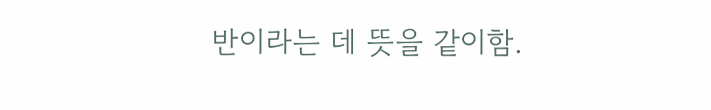반이라는 데 뜻을 같이함.